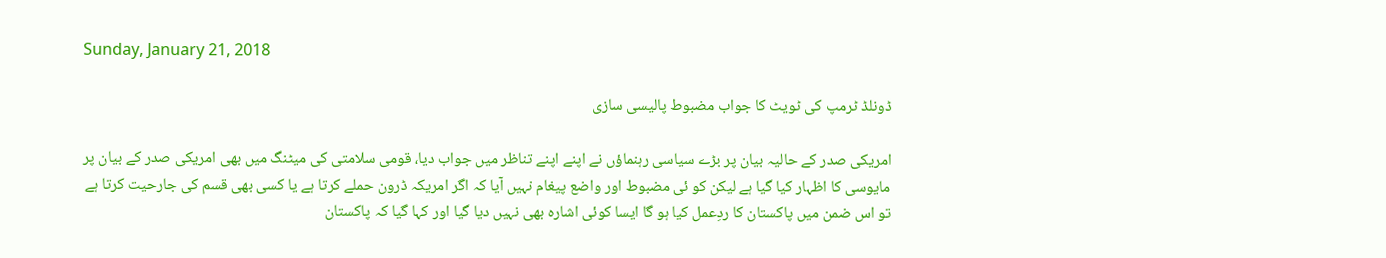Sunday, January 21, 2018

ڈونلڈ ٹرمپ کی ٹویٹ کا جواب مضبوط پالیسی سازی

امریکی صدر کے حالیہ بیان پر بڑے سیاسی رہنماؤں نے اپنے اپنے تناظر میں جواب دیا، قومی سلامتی کی میٹنگ میں بھی امریکی صدر کے بیان پر مایوسی کا اظہار کیا گیا ہے لیکن کو ئی مضبوط اور واضع پیغام نہیں آیا کہ اگر امریکہ ڈرون حملے کرتا ہے یا کسی بھی قسم کی جارحیت کرتا ہے تو اس ضمن میں پاکستان کا ردِعمل کیا ہو گا ایسا کوئی اشارہ بھی نہیں دیا گیا اور کہا گیا کہ پاکستان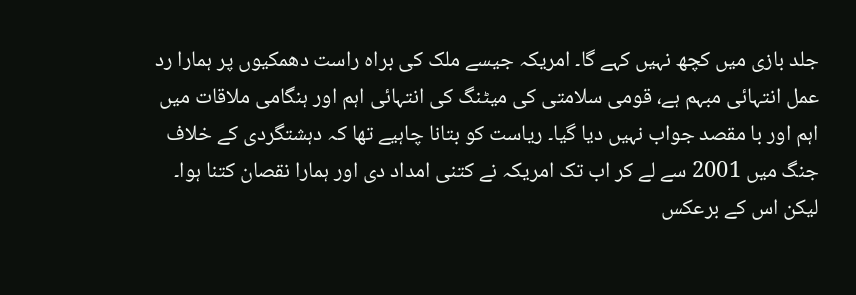جلد بازی میں کچھ نہیں کہے گا۔ امریکہ جیسے ملک کی براہ راست دھمکیوں پر ہمارا رد عمل انتہائی مبہم ہے، قومی سلامتی کی میٹنگ کی انتہائی اہم اور ہنگامی ملاقات میں اہم اور با مقصد جواب نہیں دیا گیا۔ ریاست کو بتانا چاہیے تھا کہ دہشتگردی کے خلاف جنگ میں 2001 سے لے کر اب تک امریکہ نے کتنی امداد دی اور ہمارا نقصان کتنا ہوا۔ لیکن اس کے برعکس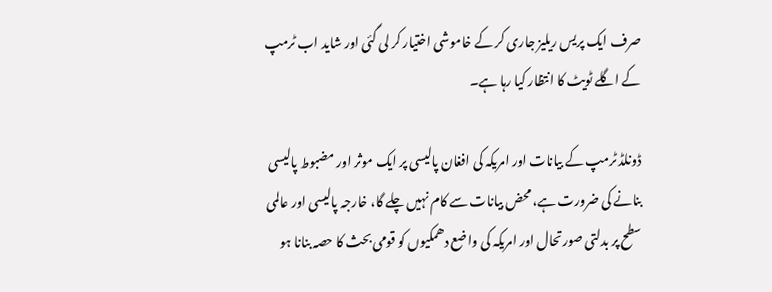صرف ایک پریس ریلیز جاری کر کے خاموشی اختیار کر لی گئی اور شاید اب ٹرمپ کے اگلے ٹویٹ کا انتظار کیا رہا ہے۔

ڈونلڈ ٹرمپ کے بیانات اور امریکہ کی افغان پالیسی پر ایک موثر اور مضبوط پالیسی بنانے کی ضرورت ہے، محض بیانات سے کام نہیں چلے گا، خارجہ پالیسی اور عالمی سطح پر بدلتی صورتحال اور امریکہ کی واضع دھمکیوں کو قومی بحث کا حصہ بنانا ہو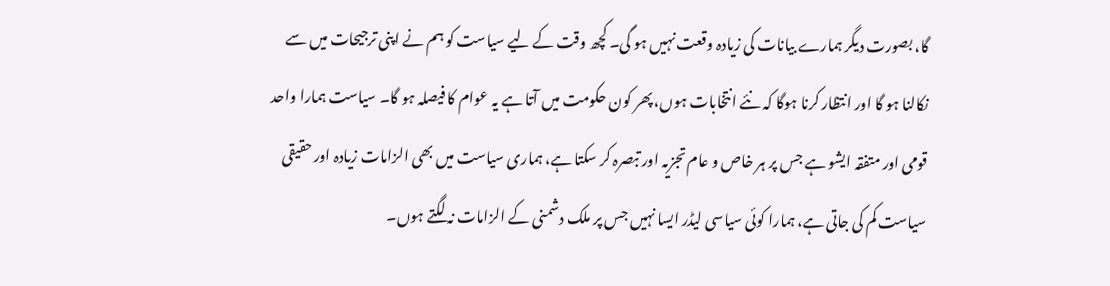گا، بصورت دیگر ہمارے بیانات کی زیادہ وقعت نہیں ہو گی۔ کچھ وقت کے لیے سیاست کو ہم نے اپنی ترجیحات میں سے نکالنا ہو گا اور انتظار کرنا ہوگا کہ نئے انتخابات ہوں، پھر کون حکومت میں آتا ہے یہ عوام کا فیصلہ ہو گا۔ سیاست ہمارا واحد قومی اور متفقہ ایشو ہے جس پر ہر خاص و عام تجزیہ اور تبصرہ کر سکتا ہے، ہماری سیاست میں بھی الزامات زیادہ اور حقیقی سیاست کم کی جاتی ہے، ہمارا کوئی سیاسی لیڈر ایسا نہیں جس پر ملک دشمنی کے الزامات نہ لگتے ہوں۔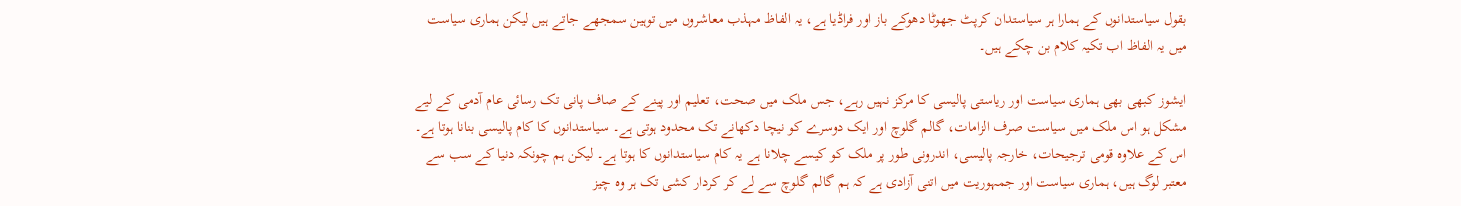بقول سیاستدانوں کے ہمارا ہر سیاستدان کرپٹ جھوٹا دھوکے باز اور فراڈیا ہے، یہ الفاظ مہذب معاشروں میں توہین سمجھے جاتے ہیں لیکن ہماری سیاست میں یہ الفاظ اب تکیہ کلام بن چکے ہیں۔

ایشوز کبھی بھی ہماری سیاست اور ریاستی پالیسی کا مرکز نہیں رہے، جس ملک میں صحت، تعلیم اور پینے کے صاف پانی تک رسائی عام آدمی کے لیے مشکل ہو اس ملک میں سیاست صرف الزامات، گالم گلوچ اور ایک دوسرے کو نیچا دکھانے تک محدود ہوتی ہے۔ سیاستدانوں کا کام پالیسی بنانا ہوتا ہے۔ اس کے علاوہ قومی ترجیحات، خارجہ پالیسی، اندرونی طور پر ملک کو کیسے چلانا ہے یہ کام سیاستدانوں کا ہوتا ہے۔ لیکن ہم چونکہ دنیا کے سب سے معتبر لوگ ہیں، ہماری سیاست اور جمہوریت میں اتنی آزادی ہے کہ ہم گالم گلوچ سے لے کر کردار کشی تک ہر وہ چیز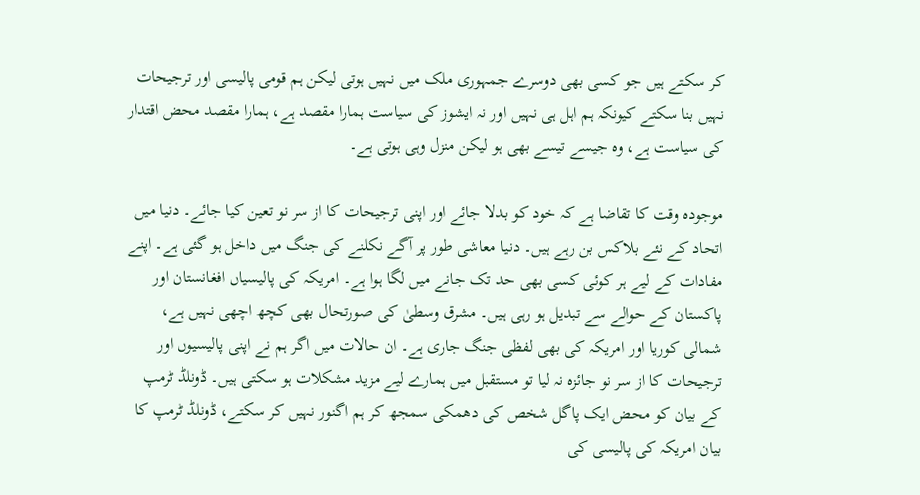کر سکتے ہیں جو کسی بھی دوسرے جمہوری ملک میں نہیں ہوتی لیکن ہم قومی پالیسی اور ترجیحات نہیں بنا سکتے کیونکہ ہم اہل ہی نہیں اور نہ ایشوز کی سیاست ہمارا مقصد ہے، ہمارا مقصد محض اقتدار کی سیاست ہے، وہ جیسے تیسے بھی ہو لیکن منزل وہی ہوتی ہے۔

موجودہ وقت کا تقاضا ہے کہ خود کو بدلا جائے اور اپنی ترجیحات کا از سر نو تعین کیا جائے۔ دنیا میں اتحاد کے نئے بلاکس بن رہے ہیں۔ دنیا معاشی طور پر آگے نکلنے کی جنگ میں داخل ہو گئی ہے۔ اپنے مفادات کے لیے ہر کوئی کسی بھی حد تک جانے میں لگا ہوا ہے۔ امریکہ کی پالیسیاں افغانستان اور پاکستان کے حوالے سے تبدیل ہو رہی ہیں۔ مشرق وسطیٰ کی صورتحال بھی کچھ اچھی نہیں ہے، شمالی کوریا اور امریکہ کی بھی لفظی جنگ جاری ہے۔ ان حالات میں اگر ہم نے اپنی پالیسیوں اور ترجیحات کا از سر نو جائزہ نہ لیا تو مستقبل میں ہمارے لیے مزید مشکلات ہو سکتی ہیں۔ ڈونلڈ ٹرمپ کے بیان کو محض ایک پاگل شخص کی دھمکی سمجھ کر ہم اگنور نہیں کر سکتے، ڈونلڈ ٹرمپ کا بیان امریکہ کی پالیسی کی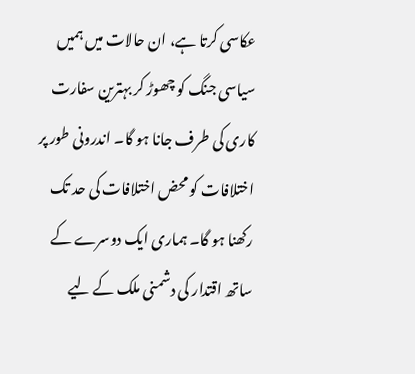عکاسی کرتا ہے، ان حالات میں ہمیں سیاسی جنگ کو چھوڑ کر بہترین سفارت کاری کی طرف جانا ہو گا۔ اندرونی طور پر اختلافات کو محض اختلافات کی حد تک رکھنا ہو گا۔ ہماری ایک دوسرے کے ساتھ اقتدار کی دشمنی ملک کے لیے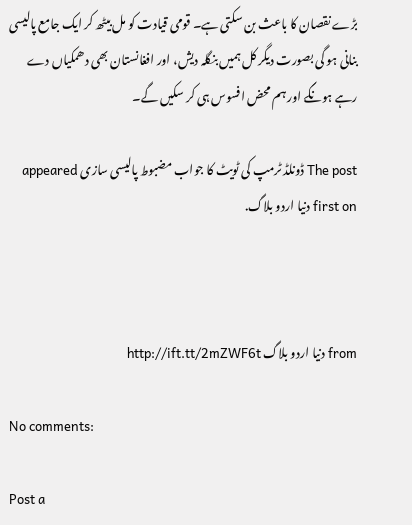بڑے نقصان کا باعث بن سکتی ہے۔ قومی قیادت کو مل بیٹھ کر ایک جامع پالیسی بنانی ہو گی بصورت دیگر کل ہمیں بنگلہ دیش، اور افغانستان بھی دھمکیاں دے رہے ہونگے اور ہم محض افسوس ہی کر سکیں گے۔

The post ڈونلڈ ٹرمپ کی ٹویٹ کا جواب مضبوط پالیسی سازی appeared first on دنیا اردو بلاگ.



from دنیا اردو بلاگ http://ift.tt/2mZWF6t

No comments:

Post a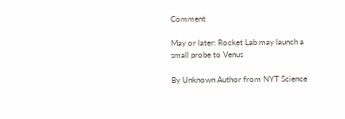Comment

May or later: Rocket Lab may launch a small probe to Venus

By Unknown Author from NYT Science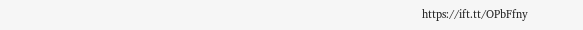https://ift.tt/OPbFfny